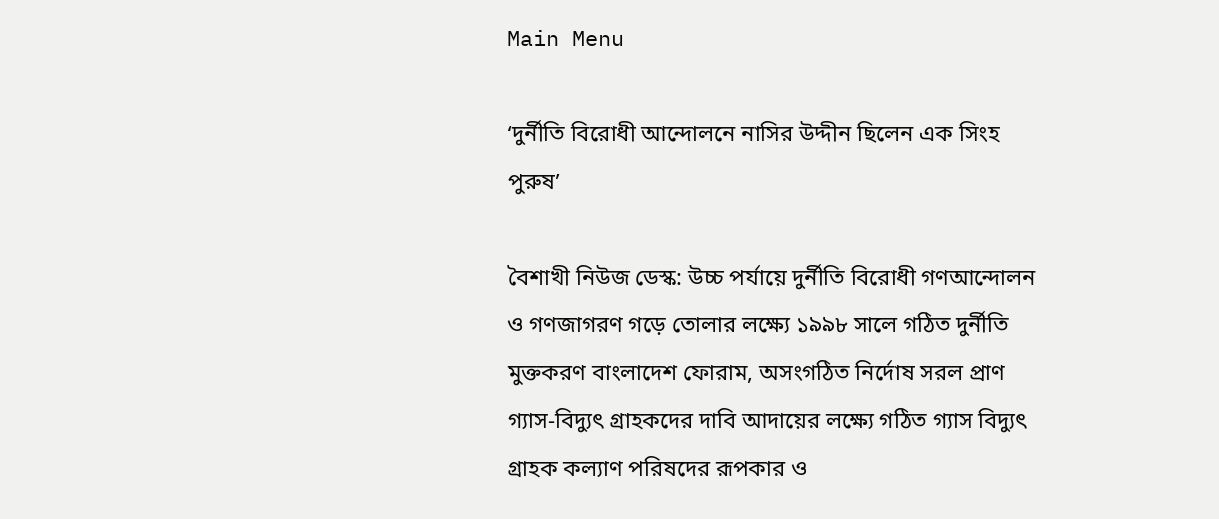Main Menu

‘দুর্নীতি বিরোধী আন্দোলনে নাসির উদ্দীন ছিলেন এক সিংহ পুরুষ’

বৈশাখী নিউজ ডেস্ক: উচ্চ পর্যায়ে দুর্নীতি বিরোধী গণআন্দোলন ও গণজাগরণ গড়ে তোলার লক্ষ্যে ১৯৯৮ সালে গঠিত দুর্নীতি মুক্তকরণ বাংলাদেশ ফোরাম, অসংগঠিত নির্দোষ সরল প্রাণ গ্যাস-বিদ্যুৎ গ্রাহকদের দাবি আদায়ের লক্ষ্যে গঠিত গ্যাস বিদ্যুৎ গ্রাহক কল্যাণ পরিষদের রূপকার ও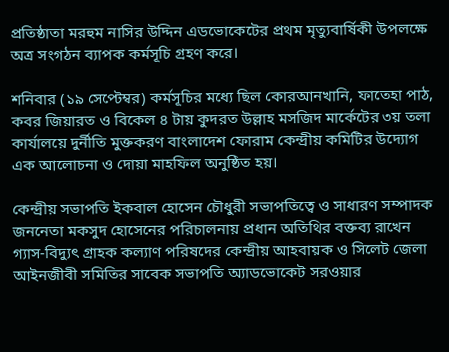প্রতিষ্ঠাতা মরহুম নাসির উদ্দিন এডভোকেটের প্রথম মৃত্যুবার্ষিকী উপলক্ষে অত্র সংগঠন ব্যাপক কর্মসূচি গ্রহণ করে।

শনিবার (১৯ সেপ্টেম্বর) কর্মসূচির মধ্যে ছিল কোরআনখানি, ফাতেহা পাঠ, কবর জিয়ারত ও বিকেল ৪ টায় কুদরত উল্লাহ মসজিদ মার্কেটের ৩য় তলা কার্যালয়ে দুর্নীতি মুক্তকরণ বাংলাদেশ ফোরাম কেন্দ্রীয় কমিটির উদ্যোগ এক আলোচনা ও দোয়া মাহফিল অনুষ্ঠিত হয়।

কেন্দ্রীয় সভাপতি ইকবাল হোসেন চৌধুরী সভাপতিত্বে ও সাধারণ সম্পাদক জননেতা মকসুদ হোসেনের পরিচালনায় প্রধান অতিথির বক্তব্য রাখেন গ্যাস-বিদ্যুৎ গ্রাহক কল্যাণ পরিষদের কেন্দ্রীয় আহবায়ক ও সিলেট জেলা আইনজীবী সমিতির সাবেক সভাপতি অ্যাডভোকেট সরওয়ার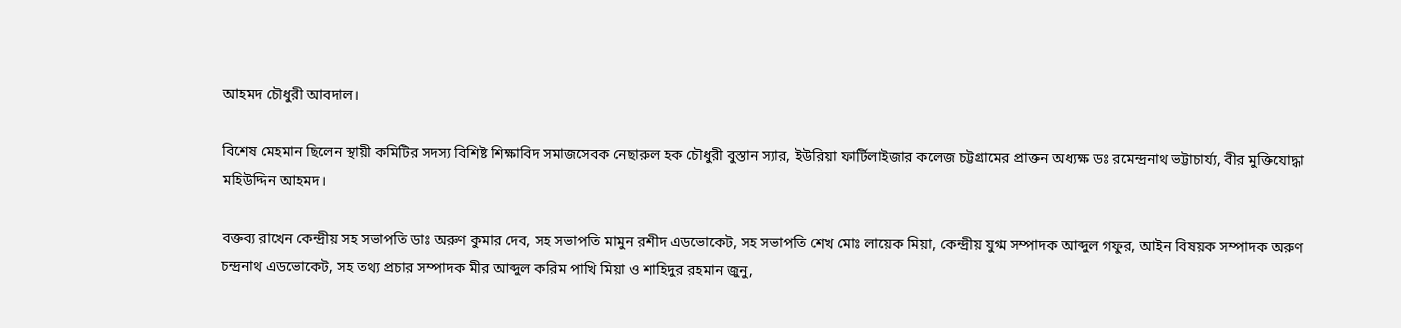আহমদ চৌধুরী আবদাল।

বিশেষ মেহমান ছিলেন স্থায়ী কমিটির সদস্য বিশিষ্ট শিক্ষাবিদ সমাজসেবক নেছারুল হক চৌধুরী বুস্তান স্যার, ইউরিয়া ফার্টিলাইজার কলেজ চট্টগ্রামের প্রাক্তন অধ্যক্ষ ডঃ রমেন্দ্রনাথ ভট্টাচার্য্য, বীর মুক্তিযোদ্ধা মহিউদ্দিন আহমদ।

বক্তব্য রাখেন কেন্দ্রীয় সহ সভাপতি ডাঃ অরুণ কুমার দেব, সহ সভাপতি মামুন রশীদ এডভোকেট, সহ সভাপতি শেখ মোঃ লায়েক মিয়া, কেন্দ্রীয় যুগ্ম সম্পাদক আব্দুল গফুর, আইন বিষয়ক সম্পাদক অরুণ চন্দ্রনাথ এডভোকেট, সহ তথ্য প্রচার সম্পাদক মীর আব্দুল করিম পাখি মিয়া ও শাহিদুর রহমান জুনু,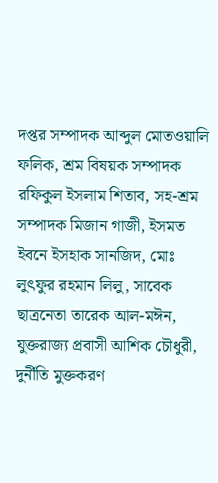দপ্তর সম্পাদক আব্দুল মোতওয়ালি ফলিক, শ্রম বিষয়ক সম্পাদক রফিকুল ইসলাম শিতাব, সহ-শ্রম সম্পাদক মিজান গাজী, ইসমত ইবনে ইসহাক সানজিদ, মোঃ লুৎফুর রহমান লিলু, সাবেক ছাত্রনেতা তারেক আল-মঈন, যুক্তরাজ্য প্রবাসী আশিক চৌধুরী, দুর্নীতি মুক্তকরণ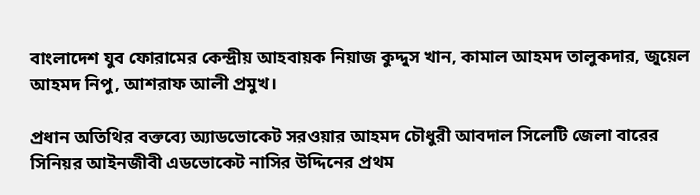বাংলাদেশ যুব ফোরামের কেন্দ্রীয় আহবায়ক নিয়াজ কুদ্দুস খান, কামাল আহমদ তালুকদার, জুয়েল আহমদ নিপু, আশরাফ আলী প্রমুখ।

প্রধান অতিথির বক্তব্যে অ্যাডভোকেট সরওয়ার আহমদ চৌধুরী আবদাল সিলেটি জেলা বারের সিনিয়র আইনজীবী এডভোকেট নাসির উদ্দিনের প্রথম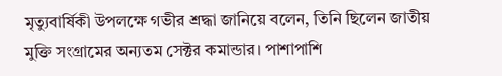মৃত্যুবার্ষিকী উপলক্ষে গভীর শ্রদ্ধা জানিয়ে বলেন, তিনি ছিলেন জাতীয় মুক্তি সংগ্রামের অন্যতম সেক্টর কমান্ডার। পাশাপাশি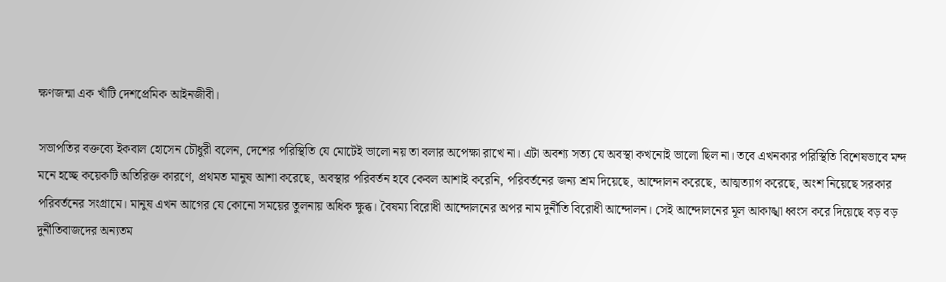ক্ষণজন্মা এক খাঁটি দেশপ্রেমিক আইনজীবী।

সভাপতির বক্তব্যে ইকবাল হোসেন চৌধুরী বলেন, দেশের পরিস্থিতি যে মোটেই ভালো নয় তা বলার অপেক্ষা রাখে না। এটা অবশ্য সত্য যে অবস্থা কখনোই ভালো ছিল না। তবে এখনকার পরিস্থিতি বিশেষভাবে মন্দ মনে হচ্ছে কয়েকটি অতিরিক্ত কারণে, প্রথমত মানুষ আশা করেছে, অবস্থার পরিবর্তন হবে কেবল আশাই করেনি, পরিবর্তনের জন্য শ্রম দিয়েছে, আন্দোলন করেছে, আত্মত্যাগ করেছে, অংশ নিয়েছে সরকার পরিবর্তনের সংগ্রামে। মানুষ এখন আগের যে কোনো সময়ের তুলনায় অধিক ক্ষুব্ধ। বৈষম্য বিরোধী আন্দোলনের অপর নাম দুর্নীতি বিরোধী আন্দোলন। সেই আন্দোলনের মূল আকাঙ্খা ধ্বংস করে দিয়েছে বড় বড় দুর্নীতিবাজদের অন্যতম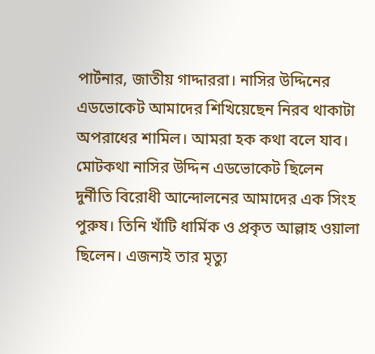পার্টনার, জাতীয় গাদ্দাররা। নাসির উদ্দিনের এডভোকেট আমাদের শিখিয়েছেন নিরব থাকাটা অপরাধের শামিল। আমরা হক কথা বলে যাব। মোটকথা নাসির উদ্দিন এডভোকেট ছিলেন দুর্নীতি বিরোধী আন্দোলনের আমাদের এক সিংহ পুরুষ। তিনি খাঁটি ধার্মিক ও প্রকৃত আল্লাহ ওয়ালা ছিলেন। এজন্যই তার মৃত্যু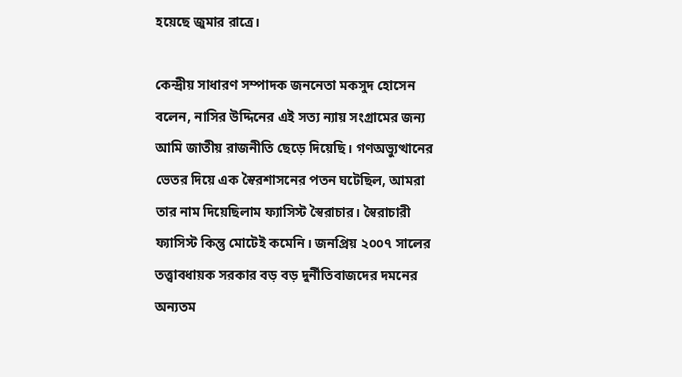হয়েছে জুমার রাত্রে।

কেন্দ্রীয় সাধারণ সম্পাদক জননেতা মকসুদ হোসেন বলেন, নাসির উদ্দিনের এই সত্য ন্যায় সংগ্রামের জন্য আমি জাতীয় রাজনীতি ছেড়ে দিয়েছি। গণঅভ্যুত্থানের ভেতর দিয়ে এক স্বৈরশাসনের পতন ঘটেছিল, আমরা তার নাম দিয়েছিলাম ফ্যাসিস্ট স্বৈরাচার। স্বৈরাচারী ফ্যাসিস্ট কিন্তু মোটেই কমেনি। জনপ্রিয় ২০০৭ সালের তত্ত্বাবধায়ক সরকার বড় বড় দুর্নীতিবাজদের দমনের অন্যতম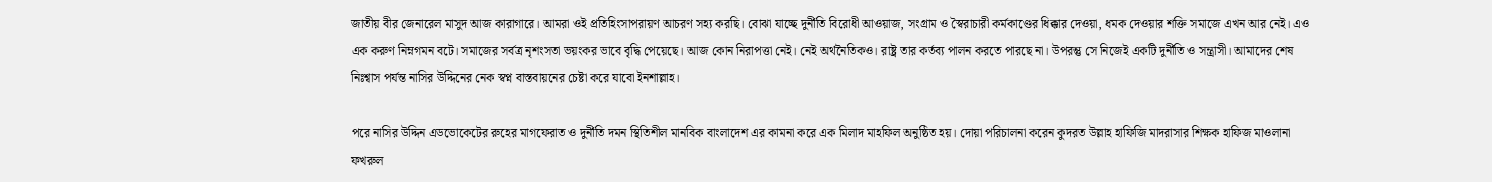জাতীয় বীর জেনারেল মাসুদ আজ কারাগারে। আমরা ওই প্রতিহিংসাপরায়ণ আচরণ সহ্য করছি। বোঝা যাচ্ছে দুর্নীতি বিরোধী আওয়াজ, সংগ্রাম ও স্বৈরাচারী কর্মকাণ্ডের ধিক্কার দেওয়া, ধমক দেওয়ার শক্তি সমাজে এখন আর নেই। এও এক করুণ নিম্নগমন বটে। সমাজের সর্বত্র নৃশংসতা ভয়ংকর ভাবে বৃদ্ধি পেয়েছে। আজ কোন নিরাপত্তা নেই। নেই অর্থনৈতিকও। রাষ্ট্র তার কর্তব্য পালন করতে পারছে না। উপরন্তু সে নিজেই একটি দুর্নীতি ও সন্ত্রাসী। আমাদের শেষ নিঃশ্বাস পর্যন্ত নাসির উদ্দিনের নেক স্বপ্ন বাস্তবায়নের চেষ্টা করে যাবো ইনশাল্লাহ।

পরে নাসির উদ্দিন এডভোকেটের রুহের মাগফেরাত ও দুর্নীতি দমন স্থিতিশীল মানবিক বাংলাদেশ এর কামনা করে এক মিলাদ মাহফিল অনুষ্ঠিত হয়। দোয়া পরিচালনা করেন কুদরত উল্লাহ হাফিজি মাদরাসার শিক্ষক হাফিজ মাওলানা ফখরুল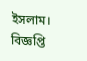ইসলাম। বিজ্ঞপ্তি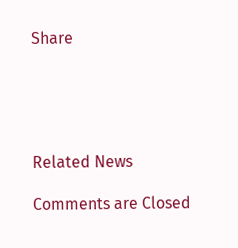Share





Related News

Comments are Closed